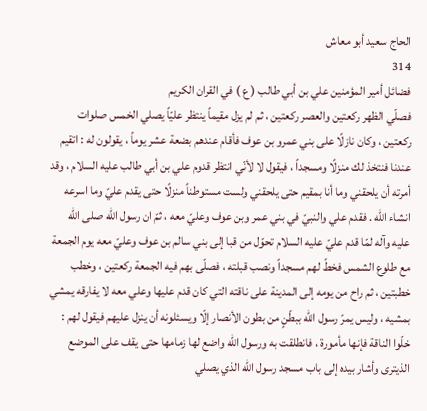الحاج سعيد أبو معاش
314
فضائل أمير المؤمنين علي بن أبي طالب ( ع ) في القران الكريم
فصلّي الظهر ركعتين والعصر ركعتين ، ثم لم يزل مقيماً ينتظر عليّاً يصلي الخمس صلوات ركعتين ، وكان نازلًا على بني عمرو بن عوف فأقام عندهم بضعة عشر يوماً ، يقولون له : اتقيم عندنا فنتخذ لك منزلًا ومسجداً ، فيقول لا لأنّي انتظر قدوم علي بن أبي طالب عليه السلام ، وقد أمرته أن يلحقني وما أنا بمقيم حتى يلحقني ولست مستوطناً منزلًا حتى يقدم عليّ وما اسرعه انشاء اللّه . فقدم علي والنبيّ في بني عمر وبن عوف وعليّ معه ، ثمّ ان رسول اللّه صلى الله عليه وآله لمّا قدم عليّ عليه السلام تحوّل من قبا إلى بني سالم بن عوف وعليّ معه يوم الجمعة مع طلوع الشمس فخطّ لهم مسجداً ونصب قبلته ، فصلّى بهم فيه الجمعة ركعتين ، وخطب خطبتين ، ثم راح من يومه إلى المدينة على ناقته التي كان قدم عليها وعلي معه لا يفارقه يمشي بمشيه ، وليس يمرّ رسول اللّه ببطّنٍ من بطون الأنصار إلّا ويسئلونه أن ينزل عليهم فيقول لهم : خلّوا الناقة فإنها مأمورة ، فانطلقت به ورسول اللّه واضع لها زمامها حتى يقف على الموضع الذيترى وأشار بيده إلى باب مسجد رسول اللّه الذي يصلي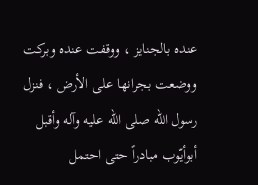عنده بالجنايز ، ووقفت عنده وبركت ووضعت بجرانها على الأرض ، فنزل رسول اللّه صلى الله عليه وآله وأقبل أبوأيّوب مبادراً حتى احتمل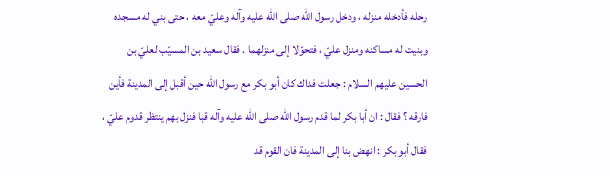رحله فأدخله منزله ، ودخل رسول اللّه صلى الله عليه وآله وعليّ معه ، حتى بني له مسجده وبنيت له مساكنه ومنزل عليّ ، فتحوّلا إلى منزلهما . فقال سعيد بن المسيّب لعليّ بن الحسين عليهم السلام : جعلت فداك كان أبو بكر مع رسول اللّه حين أقبل إلى المدينة فأين فارقه ؟ فقال : ان أبا بكر لما قدم رسول اللّه صلى الله عليه وآله قبا فنزل بهم ينتظر قدوم عليّ ، فقال أبو بكر : انهض بنا إلى المدينة فان القوم قد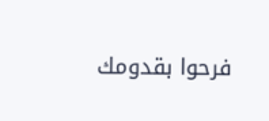فرحوا بقدومك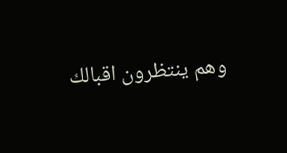وهم ينتظرون اقبالك